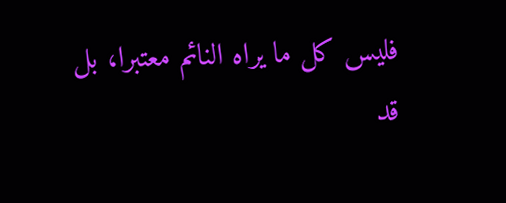فليس كل ما يراه النائم معتبرا، بل قد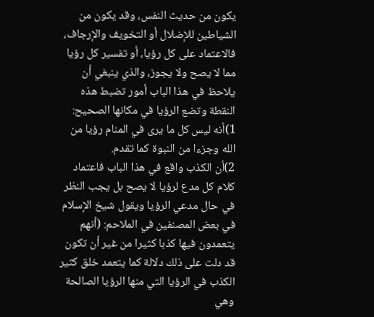يكون من حديث النفس، وقد يكون من الشياطين للإضلال أو التخويف والإرجاف، فالاعتماد على كل رؤيا، أو تفسير كل رؤيا مما لا يصح ولا يجوز، والذي ينبغي أن يلاحظ في هذا الباب أمور تضبط هذه النقطة وتضع الرؤيا في مكانها الصحيح:
1)أنه ليس كل ما يرى في المنام رؤيا من الله وجزءا من النبوة كما تقدم.
2)أن الكذب واقع في هذا الباب فاعتماد كلام كل مدع لرؤيا لا يصح بل يجب النظر في حال مدعي الرؤيا ويقول شيخ الإسلام في بعض المصنفين في الملاحم: (أنهم يتعمدون فيها كذبا كثيرا من غير أن تكون قد دلت على ذلك دلالة كما يتعمد خلق كثير الكذب في الرؤيا التي منها الرؤيا الصالحة وهي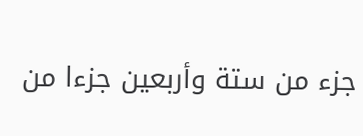جزء من ستة وأربعين جزءا من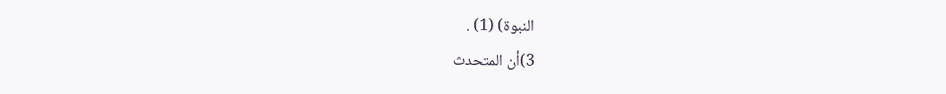النبوة) (1) .
3)أن المتحدث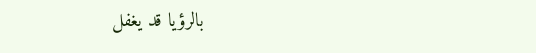بالرؤيا قد يغفل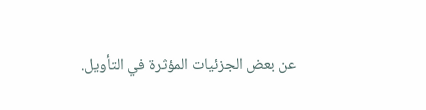عن بعض الجزئيات المؤثرة في التأويل.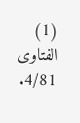(1) الفتاوى 4/81.